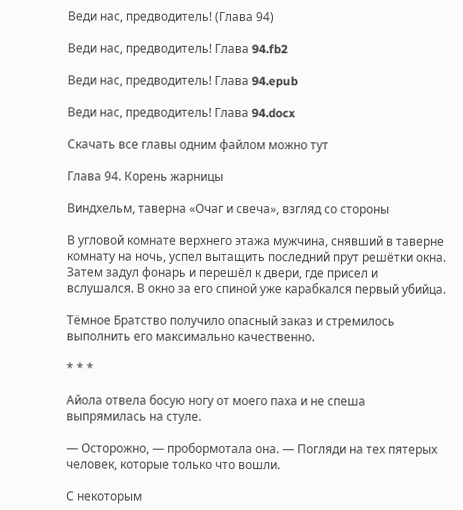Веди нас, предводитель! (Глава 94)

Веди нас, предводитель! Глава 94.fb2

Веди нас, предводитель! Глава 94.epub

Веди нас, предводитель! Глава 94.docx

Скачать все главы одним файлом можно тут

Глава 94. Корень жарницы

Виндхельм, таверна «Очаг и свеча», взгляд со стороны

В угловой комнате верхнего этажа мужчина, снявший в таверне комнату на ночь, успел вытащить последний прут решётки окна. Затем задул фонарь и перешёл к двери, где присел и вслушался. В окно за его спиной уже карабкался первый убийца.

Тёмное Братство получило опасный заказ и стремилось выполнить его максимально качественно.

* * *

Айола отвела босую ногу от моего паха и не спеша выпрямилась на стуле.

— Осторожно, — пробормотала она. — Погляди на тех пятерых человек, которые только что вошли.

С некоторым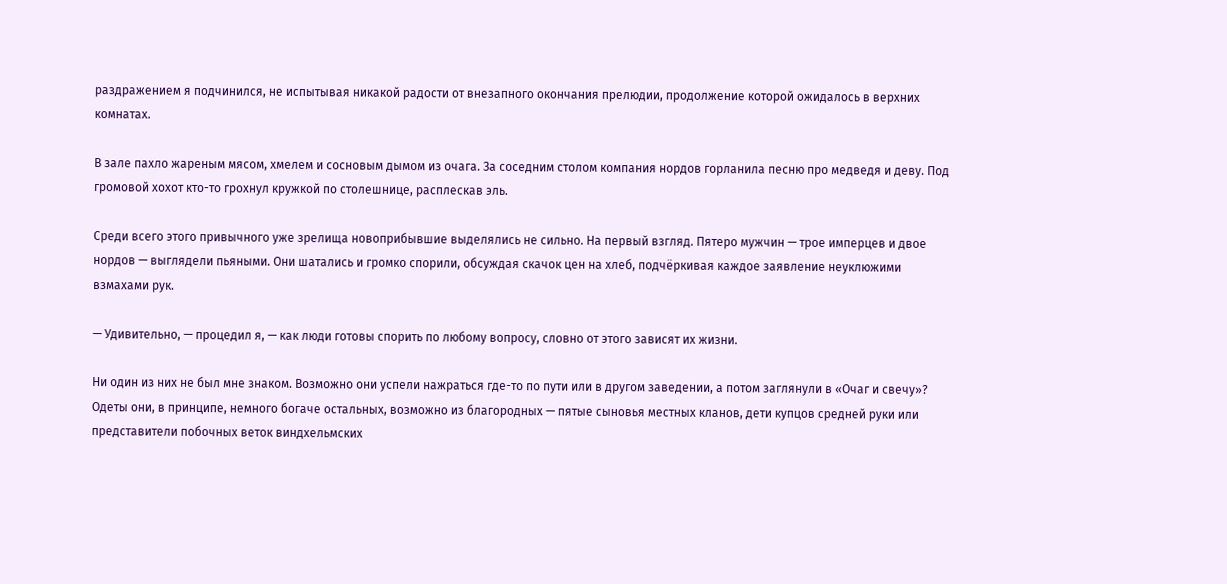раздражением я подчинился, не испытывая никакой радости от внезапного окончания прелюдии, продолжение которой ожидалось в верхних комнатах.

В зале пахло жареным мясом, хмелем и сосновым дымом из очага. За соседним столом компания нордов горланила песню про медведя и деву. Под громовой хохот кто-то грохнул кружкой по столешнице, расплескав эль.

Среди всего этого привычного уже зрелища новоприбывшие выделялись не сильно. На первый взгляд. Пятеро мужчин — трое имперцев и двое нордов — выглядели пьяными. Они шатались и громко спорили, обсуждая скачок цен на хлеб, подчёркивая каждое заявление неуклюжими взмахами рук.

— Удивительно, — процедил я, — как люди готовы спорить по любому вопросу, словно от этого зависят их жизни.

Ни один из них не был мне знаком. Возможно они успели нажраться где-то по пути или в другом заведении, а потом заглянули в «Очаг и свечу»? Одеты они, в принципе, немного богаче остальных, возможно из благородных — пятые сыновья местных кланов, дети купцов средней руки или представители побочных веток виндхельмских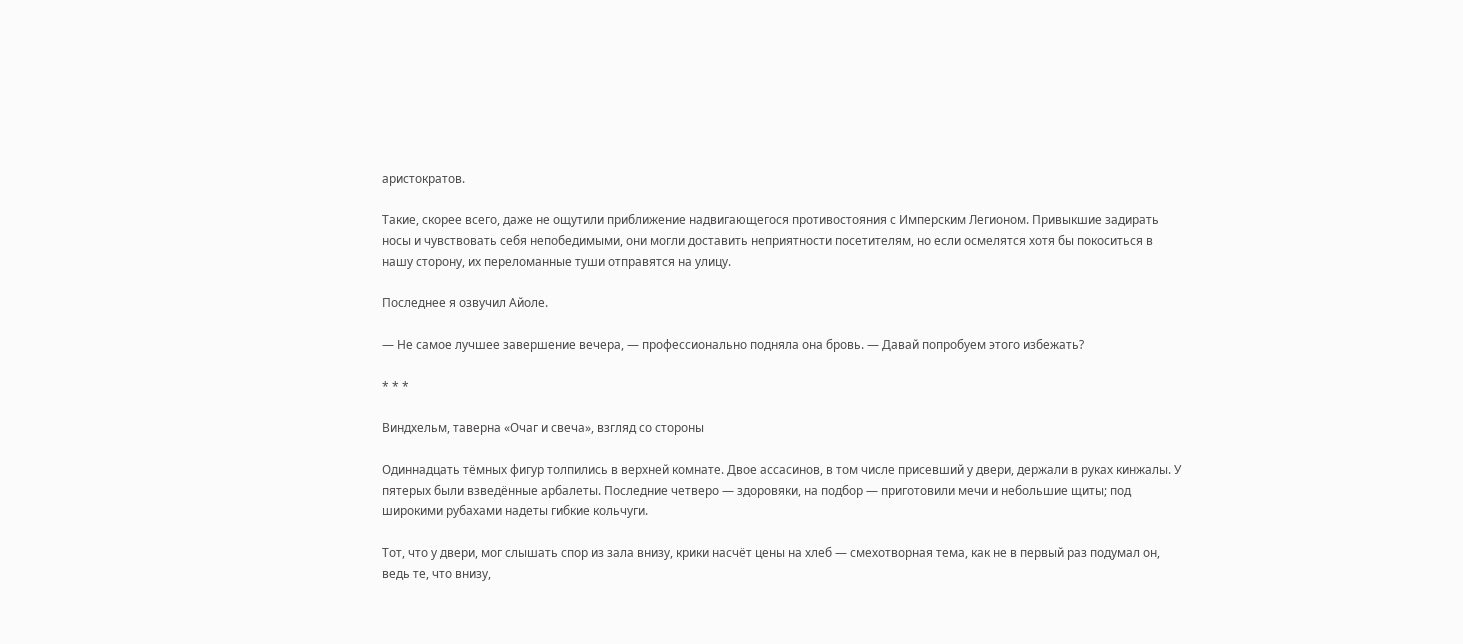аристократов.

Такие, скорее всего, даже не ощутили приближение надвигающегося противостояния с Имперским Легионом. Привыкшие задирать носы и чувствовать себя непобедимыми, они могли доставить неприятности посетителям, но если осмелятся хотя бы покоситься в нашу сторону, их переломанные туши отправятся на улицу.

Последнее я озвучил Айоле.

— Не самое лучшее завершение вечера, — профессионально подняла она бровь. — Давай попробуем этого избежать?

* * *

Виндхельм, таверна «Очаг и свеча», взгляд со стороны

Одиннадцать тёмных фигур толпились в верхней комнате. Двое ассасинов, в том числе присевший у двери, держали в руках кинжалы. У пятерых были взведённые арбалеты. Последние четверо — здоровяки, на подбор — приготовили мечи и небольшие щиты; под широкими рубахами надеты гибкие кольчуги.

Тот, что у двери, мог слышать спор из зала внизу, крики насчёт цены на хлеб — смехотворная тема, как не в первый раз подумал он, ведь те, что внизу,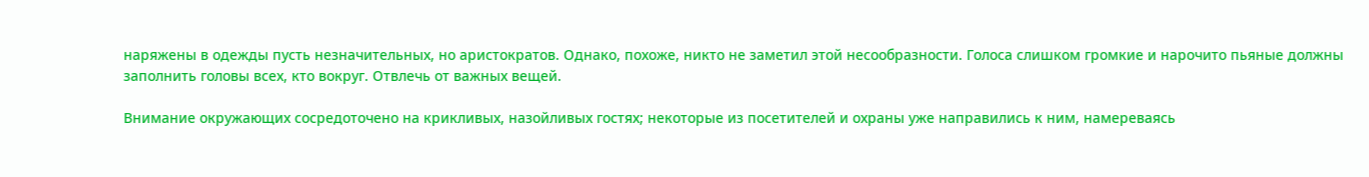наряжены в одежды пусть незначительных, но аристократов. Однако, похоже, никто не заметил этой несообразности. Голоса слишком громкие и нарочито пьяные должны заполнить головы всех, кто вокруг. Отвлечь от важных вещей.

Внимание окружающих сосредоточено на крикливых, назойливых гостях; некоторые из посетителей и охраны уже направились к ним, намереваясь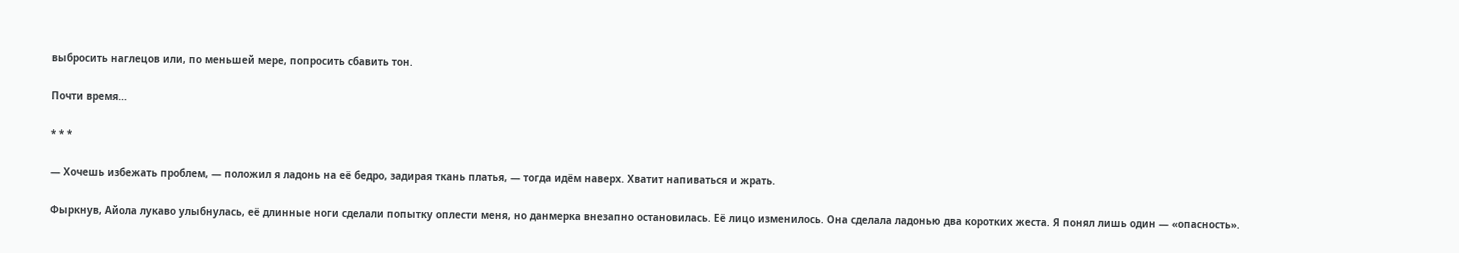выбросить наглецов или, по меньшей мере, попросить сбавить тон.

Почти время…

* * *

— Хочешь избежать проблем, — положил я ладонь на её бедро, задирая ткань платья, — тогда идём наверх. Хватит напиваться и жрать.

Фыркнув, Айола лукаво улыбнулась, её длинные ноги сделали попытку оплести меня, но данмерка внезапно остановилась. Её лицо изменилось. Она сделала ладонью два коротких жеста. Я понял лишь один — «опасность».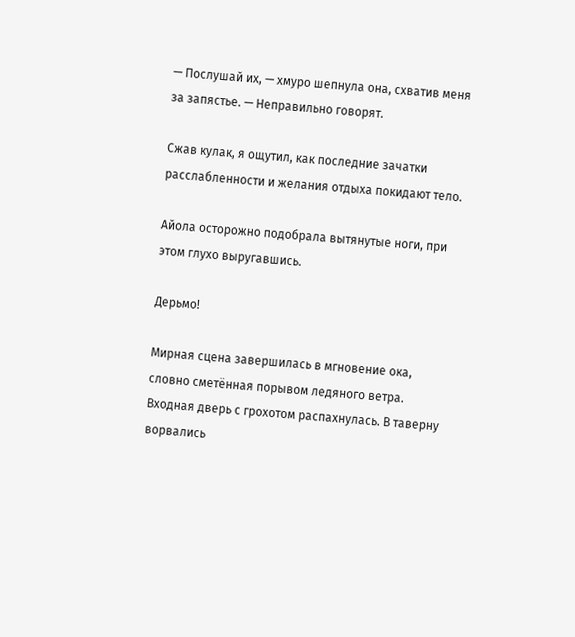— Послушай их, — хмуро шепнула она, схватив меня за запястье. — Неправильно говорят.

Сжав кулак, я ощутил, как последние зачатки расслабленности и желания отдыха покидают тело.

Айола осторожно подобрала вытянутые ноги, при этом глухо выругавшись.

Дерьмо!

Мирная сцена завершилась в мгновение ока, словно сметённая порывом ледяного ветра. Входная дверь с грохотом распахнулась. В таверну ворвались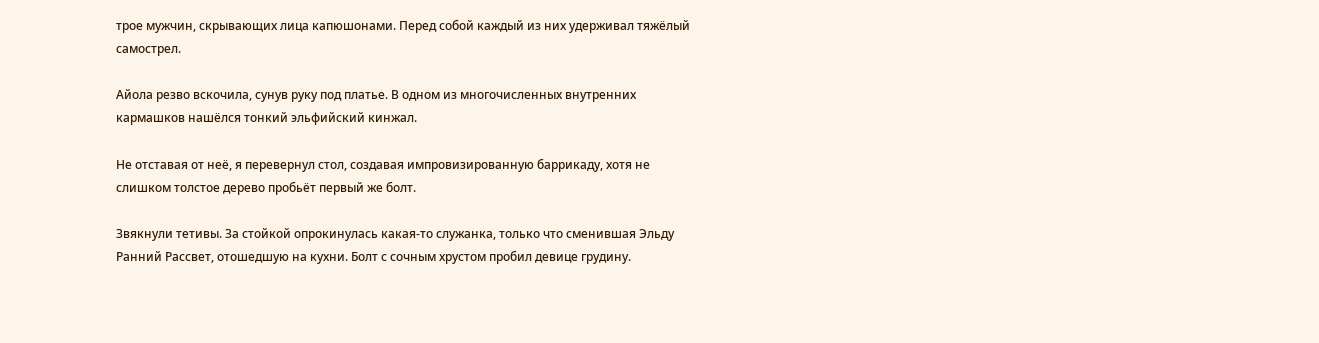трое мужчин, скрывающих лица капюшонами. Перед собой каждый из них удерживал тяжёлый самострел.

Айола резво вскочила, сунув руку под платье. В одном из многочисленных внутренних кармашков нашёлся тонкий эльфийский кинжал.

Не отставая от неё, я перевернул стол, создавая импровизированную баррикаду, хотя не слишком толстое дерево пробьёт первый же болт.

Звякнули тетивы. За стойкой опрокинулась какая-то служанка, только что сменившая Эльду Ранний Рассвет, отошедшую на кухни. Болт с сочным хрустом пробил девице грудину.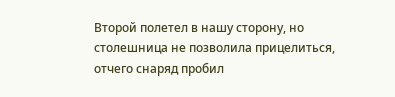Второй полетел в нашу сторону, но столешница не позволила прицелиться, отчего снаряд пробил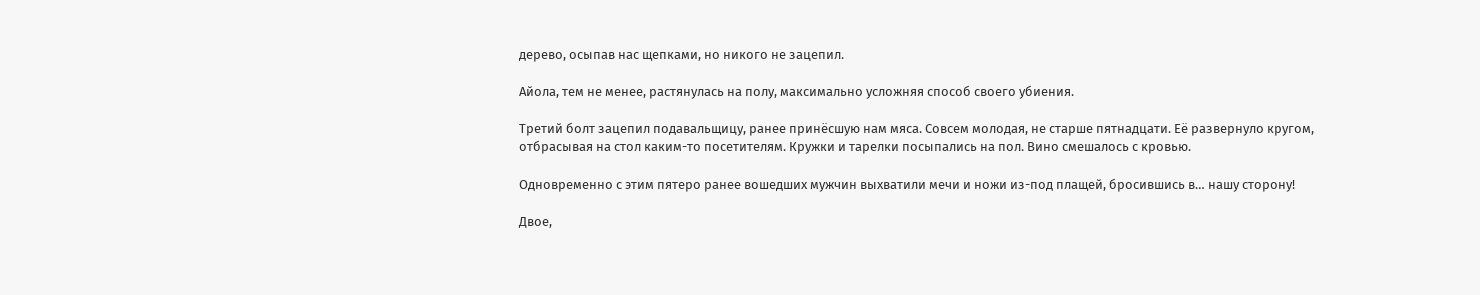дерево, осыпав нас щепками, но никого не зацепил.

Айола, тем не менее, растянулась на полу, максимально усложняя способ своего убиения.

Третий болт зацепил подавальщицу, ранее принёсшую нам мяса. Совсем молодая, не старше пятнадцати. Её развернуло кругом, отбрасывая на стол каким-то посетителям. Кружки и тарелки посыпались на пол. Вино смешалось с кровью.

Одновременно с этим пятеро ранее вошедших мужчин выхватили мечи и ножи из-под плащей, бросившись в… нашу сторону!

Двое,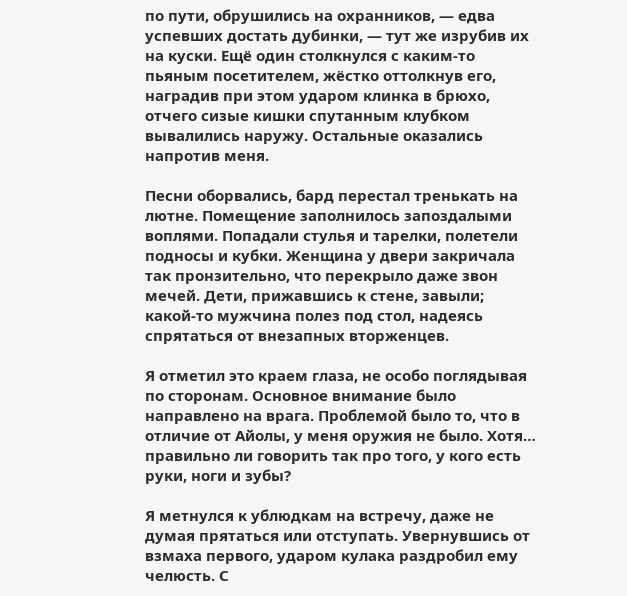по пути, обрушились на охранников, — едва успевших достать дубинки, — тут же изрубив их на куски. Ещё один столкнулся с каким-то пьяным посетителем, жёстко оттолкнув его, наградив при этом ударом клинка в брюхо, отчего сизые кишки спутанным клубком вывалились наружу. Остальные оказались напротив меня.

Песни оборвались, бард перестал тренькать на лютне. Помещение заполнилось запоздалыми воплями. Попадали стулья и тарелки, полетели подносы и кубки. Женщина у двери закричала так пронзительно, что перекрыло даже звон мечей. Дети, прижавшись к стене, завыли; какой-то мужчина полез под стол, надеясь спрятаться от внезапных вторженцев.

Я отметил это краем глаза, не особо поглядывая по сторонам. Основное внимание было направлено на врага. Проблемой было то, что в отличие от Айолы, у меня оружия не было. Хотя… правильно ли говорить так про того, у кого есть руки, ноги и зубы?

Я метнулся к ублюдкам на встречу, даже не думая прятаться или отступать. Увернувшись от взмаха первого, ударом кулака раздробил ему челюсть. С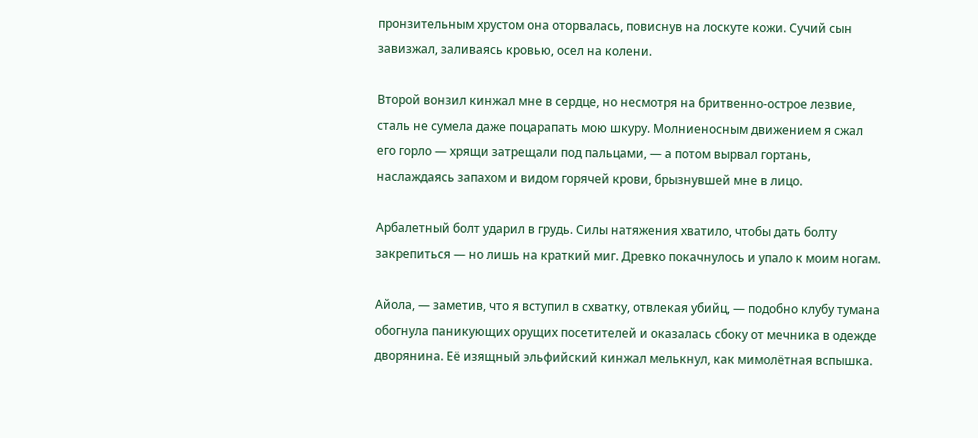пронзительным хрустом она оторвалась, повиснув на лоскуте кожи. Сучий сын завизжал, заливаясь кровью, осел на колени.

Второй вонзил кинжал мне в сердце, но несмотря на бритвенно-острое лезвие, сталь не сумела даже поцарапать мою шкуру. Молниеносным движением я сжал его горло — хрящи затрещали под пальцами, — а потом вырвал гортань, наслаждаясь запахом и видом горячей крови, брызнувшей мне в лицо.

Арбалетный болт ударил в грудь. Силы натяжения хватило, чтобы дать болту закрепиться — но лишь на краткий миг. Древко покачнулось и упало к моим ногам.

Айола, — заметив, что я вступил в схватку, отвлекая убийц, — подобно клубу тумана обогнула паникующих орущих посетителей и оказалась сбоку от мечника в одежде дворянина. Её изящный эльфийский кинжал мелькнул, как мимолётная вспышка.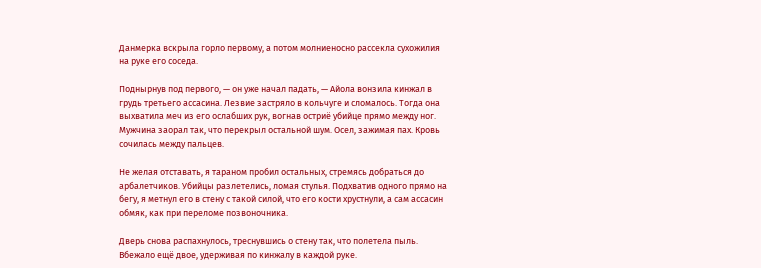Данмерка вскрыла горло первому, а потом молниеносно рассекла сухожилия на руке его соседа.

Поднырнув под первого, — он уже начал падать, — Айола вонзила кинжал в грудь третьего ассасина. Лезвие застряло в кольчуге и сломалось. Тогда она выхватила меч из его ослабших рук, вогнав остриё убийце прямо между ног. Мужчина заорал так, что перекрыл остальной шум. Осел, зажимая пах. Кровь сочилась между пальцев.

Не желая отставать, я тараном пробил остальных, стремясь добраться до арбалетчиков. Убийцы разлетелись, ломая стулья. Подхватив одного прямо на бегу, я метнул его в стену с такой силой, что его кости хрустнули, а сам ассасин обмяк, как при переломе позвоночника.

Дверь снова распахнулось, треснувшись о стену так, что полетела пыль. Вбежало ещё двое, удерживая по кинжалу в каждой руке.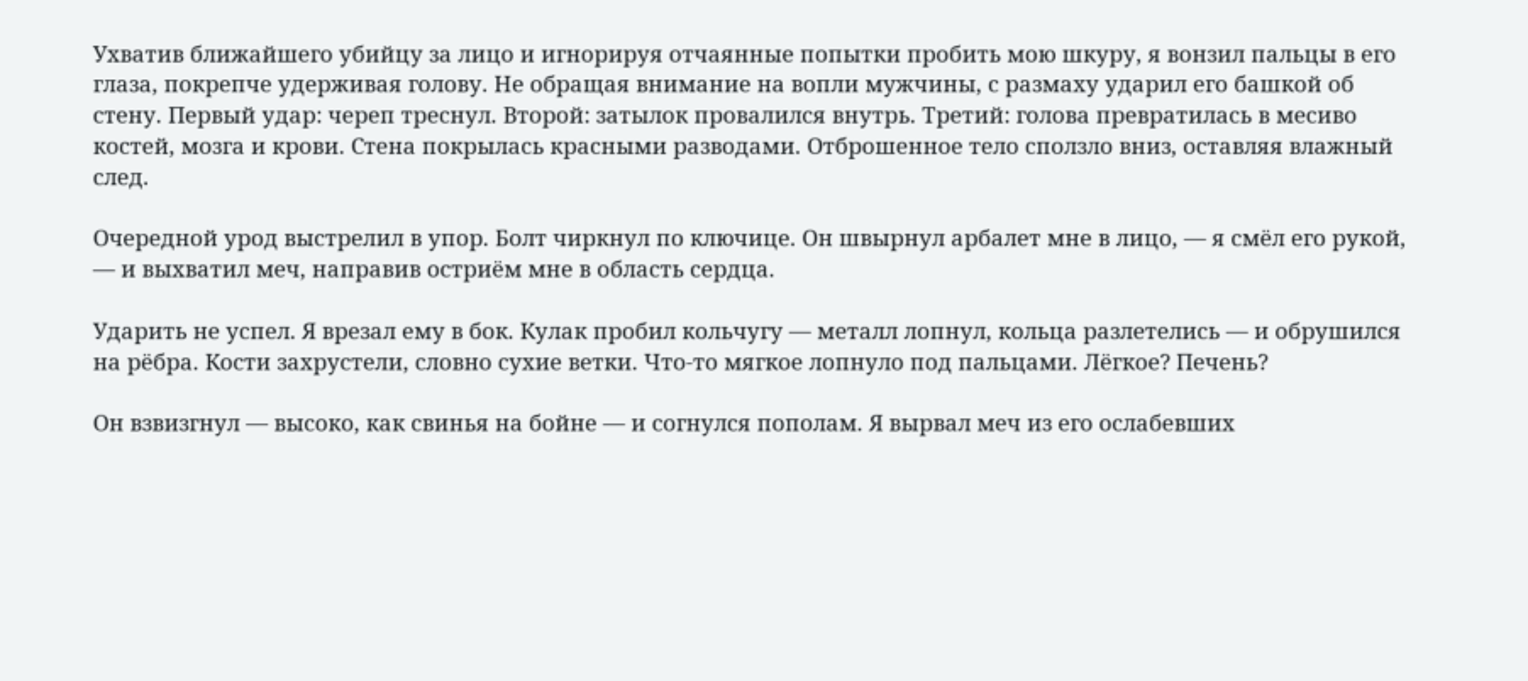Ухватив ближайшего убийцу за лицо и игнорируя отчаянные попытки пробить мою шкуру, я вонзил пальцы в его глаза, покрепче удерживая голову. Не обращая внимание на вопли мужчины, с размаху ударил его башкой об стену. Первый удар: череп треснул. Второй: затылок провалился внутрь. Третий: голова превратилась в месиво костей, мозга и крови. Стена покрылась красными разводами. Отброшенное тело сползло вниз, оставляя влажный след.

Очередной урод выстрелил в упор. Болт чиркнул по ключице. Он швырнул арбалет мне в лицо, — я смёл его рукой, — и выхватил меч, направив остриём мне в область сердца.

Ударить не успел. Я врезал ему в бок. Кулак пробил кольчугу — металл лопнул, кольца разлетелись — и обрушился на рёбра. Кости захрустели, словно сухие ветки. Что-то мягкое лопнуло под пальцами. Лёгкое? Печень?

Он взвизгнул — высоко, как свинья на бойне — и согнулся пополам. Я вырвал меч из его ослабевших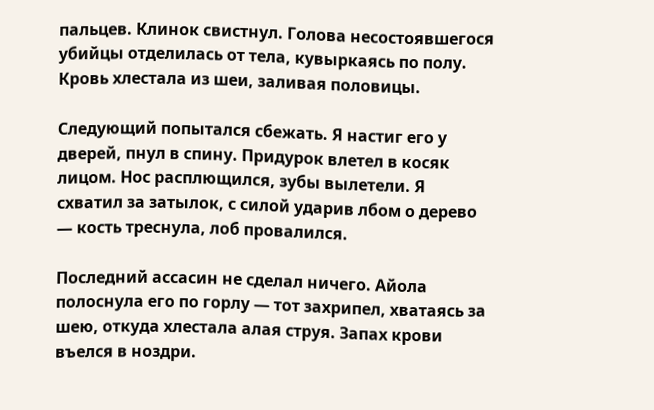пальцев. Клинок свистнул. Голова несостоявшегося убийцы отделилась от тела, кувыркаясь по полу. Кровь хлестала из шеи, заливая половицы.

Следующий попытался сбежать. Я настиг его у дверей, пнул в спину. Придурок влетел в косяк лицом. Нос расплющился, зубы вылетели. Я схватил за затылок, с силой ударив лбом о дерево — кость треснула, лоб провалился.

Последний ассасин не сделал ничего. Айола полоснула его по горлу — тот захрипел, хватаясь за шею, откуда хлестала алая струя. Запах крови въелся в ноздри.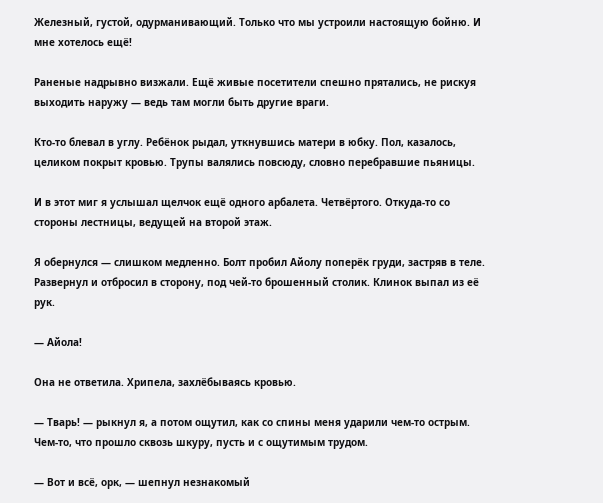Железный, густой, одурманивающий. Только что мы устроили настоящую бойню. И мне хотелось ещё!

Раненые надрывно визжали. Ещё живые посетители спешно прятались, не рискуя выходить наружу — ведь там могли быть другие враги.

Кто-то блевал в углу. Ребёнок рыдал, уткнувшись матери в юбку. Пол, казалось, целиком покрыт кровью. Трупы валялись повсюду, словно перебравшие пьяницы.

И в этот миг я услышал щелчок ещё одного арбалета. Четвёртого. Откуда-то со стороны лестницы, ведущей на второй этаж.

Я обернулся — слишком медленно. Болт пробил Айолу поперёк груди, застряв в теле. Развернул и отбросил в сторону, под чей-то брошенный столик. Клинок выпал из её рук.

— Айола!

Она не ответила. Хрипела, захлёбываясь кровью.

— Тварь! — рыкнул я, а потом ощутил, как со спины меня ударили чем-то острым. Чем-то, что прошло сквозь шкуру, пусть и с ощутимым трудом.

— Вот и всё, орк, — шепнул незнакомый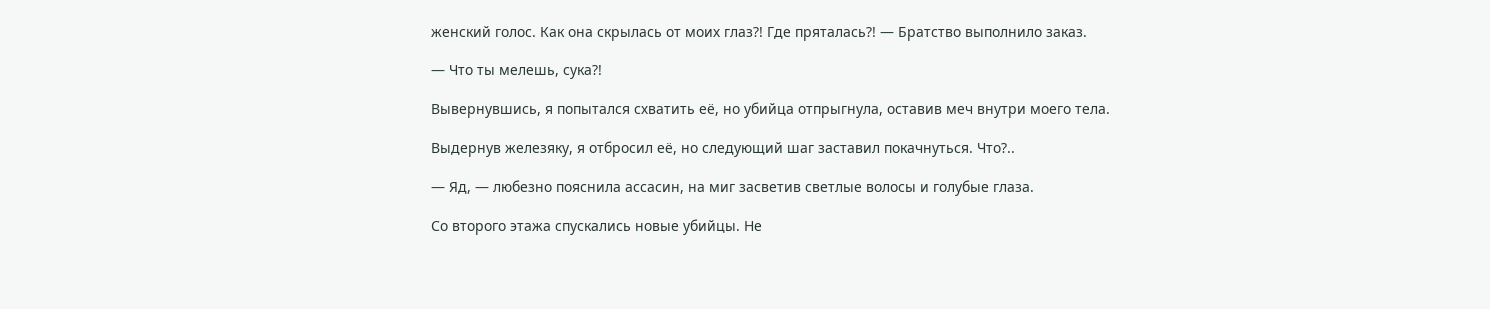женский голос. Как она скрылась от моих глаз?! Где пряталась?! — Братство выполнило заказ.

— Что ты мелешь, сука?!

Вывернувшись, я попытался схватить её, но убийца отпрыгнула, оставив меч внутри моего тела.

Выдернув железяку, я отбросил её, но следующий шаг заставил покачнуться. Что?..

— Яд, — любезно пояснила ассасин, на миг засветив светлые волосы и голубые глаза.

Со второго этажа спускались новые убийцы. Не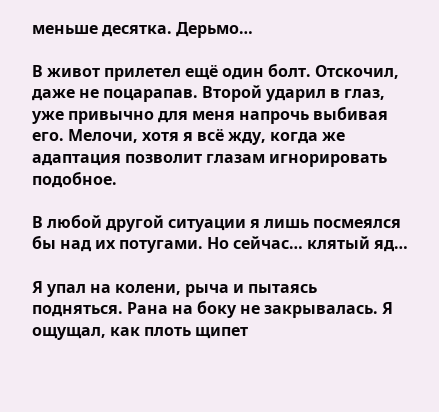меньше десятка. Дерьмо…

В живот прилетел ещё один болт. Отскочил, даже не поцарапав. Второй ударил в глаз, уже привычно для меня напрочь выбивая его. Мелочи, хотя я всё жду, когда же адаптация позволит глазам игнорировать подобное.

В любой другой ситуации я лишь посмеялся бы над их потугами. Но сейчас… клятый яд…

Я упал на колени, рыча и пытаясь подняться. Рана на боку не закрывалась. Я ощущал, как плоть щипет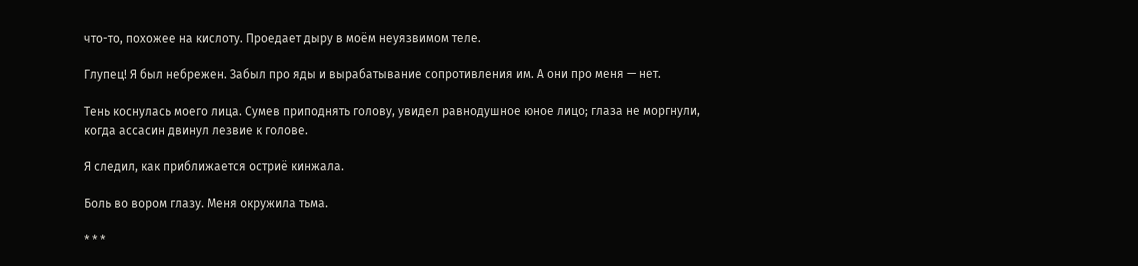что-то, похожее на кислоту. Проедает дыру в моём неуязвимом теле.

Глупец! Я был небрежен. Забыл про яды и вырабатывание сопротивления им. А они про меня — нет.

Тень коснулась моего лица. Сумев приподнять голову, увидел равнодушное юное лицо; глаза не моргнули, когда ассасин двинул лезвие к голове.

Я следил, как приближается остриё кинжала.

Боль во вором глазу. Меня окружила тьма.

* * *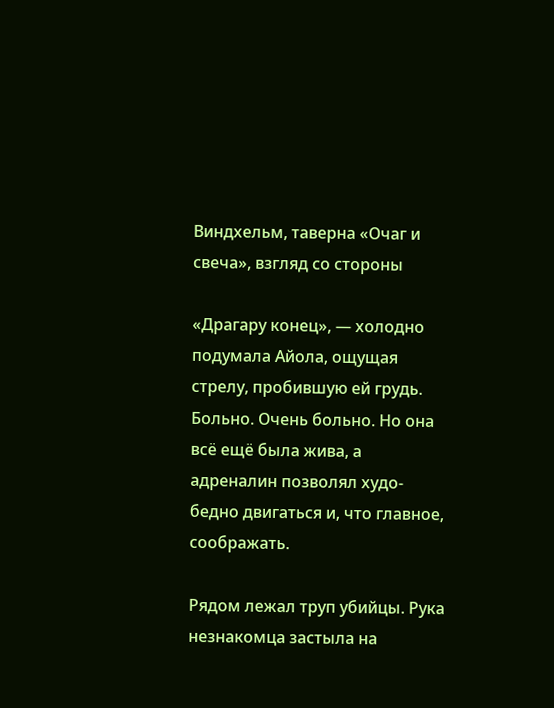Виндхельм, таверна «Очаг и свеча», взгляд со стороны

«Драгару конец», — холодно подумала Айола, ощущая стрелу, пробившую ей грудь. Больно. Очень больно. Но она всё ещё была жива, а адреналин позволял худо-бедно двигаться и, что главное, соображать.

Рядом лежал труп убийцы. Рука незнакомца застыла на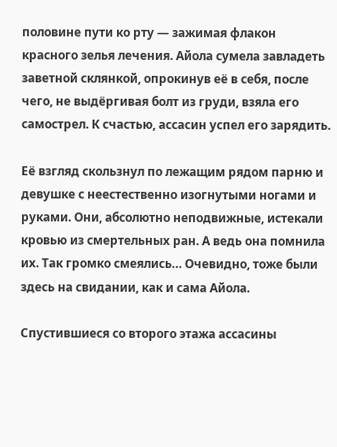половине пути ко рту — зажимая флакон красного зелья лечения. Айола сумела завладеть заветной склянкой, опрокинув её в себя, после чего, не выдёргивая болт из груди, взяла его самострел. К счастью, ассасин успел его зарядить.

Её взгляд скользнул по лежащим рядом парню и девушке с неестественно изогнутыми ногами и руками. Они, абсолютно неподвижные, истекали кровью из смертельных ран. А ведь она помнила их. Так громко смеялись… Очевидно, тоже были здесь на свидании, как и сама Айола.

Спустившиеся со второго этажа ассасины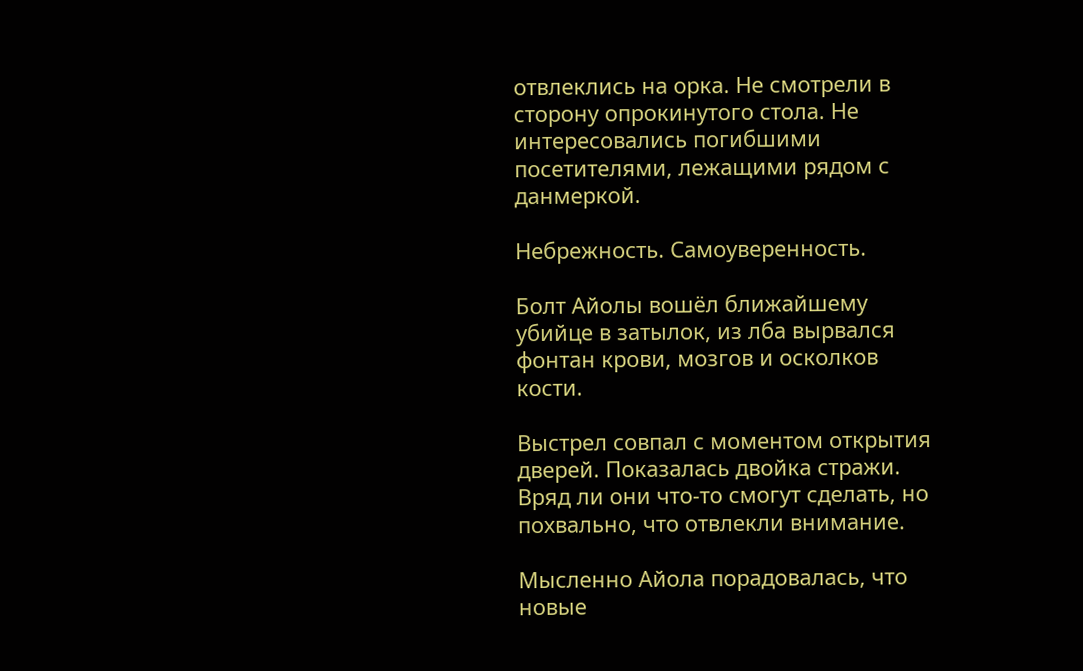отвлеклись на орка. Не смотрели в сторону опрокинутого стола. Не интересовались погибшими посетителями, лежащими рядом с данмеркой.

Небрежность. Самоуверенность.

Болт Айолы вошёл ближайшему убийце в затылок, из лба вырвался фонтан крови, мозгов и осколков кости.

Выстрел совпал с моментом открытия дверей. Показалась двойка стражи. Вряд ли они что-то смогут сделать, но похвально, что отвлекли внимание.

Мысленно Айола порадовалась, что новые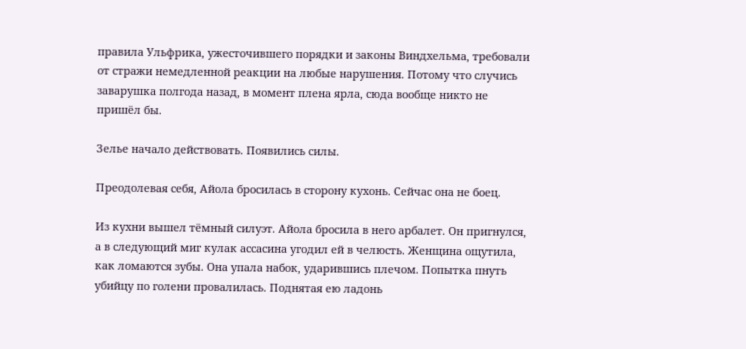правила Ульфрика, ужесточившего порядки и законы Виндхельма, требовали от стражи немедленной реакции на любые нарушения. Потому что случись заварушка полгода назад, в момент плена ярла, сюда вообще никто не пришёл бы.

Зелье начало действовать. Появились силы.

Преодолевая себя, Айола бросилась в сторону кухонь. Сейчас она не боец.

Из кухни вышел тёмный силуэт. Айола бросила в него арбалет. Он пригнулся, а в следующий миг кулак ассасина угодил ей в челюсть. Женщина ощутила, как ломаются зубы. Она упала набок, ударившись плечом. Попытка пнуть убийцу по голени провалилась. Поднятая ею ладонь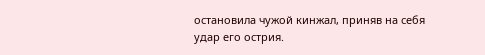остановила чужой кинжал, приняв на себя удар его острия.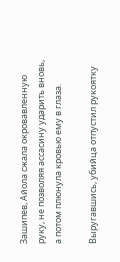Зашипев, Айола сжала окровавленную руку, не позволяя ассасину ударить вновь, а потом плюнула кровью ему в глаза.

Выругавшись, убийца отпустил рукоятку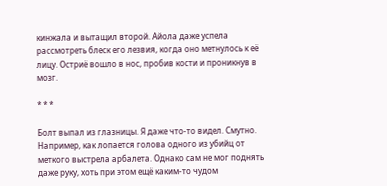кинжала и вытащил второй. Айола даже успела рассмотреть блеск его лезвия, когда оно метнулось к её лицу. Остриё вошло в нос, пробив кости и проникнув в мозг.

* * *

Болт выпал из глазницы. Я даже что-то видел. Смутно. Например, как лопается голова одного из убийц от меткого выстрела арбалета. Однако сам не мог поднять даже руку, хоть при этом ещё каким-то чудом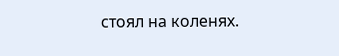стоял на коленях.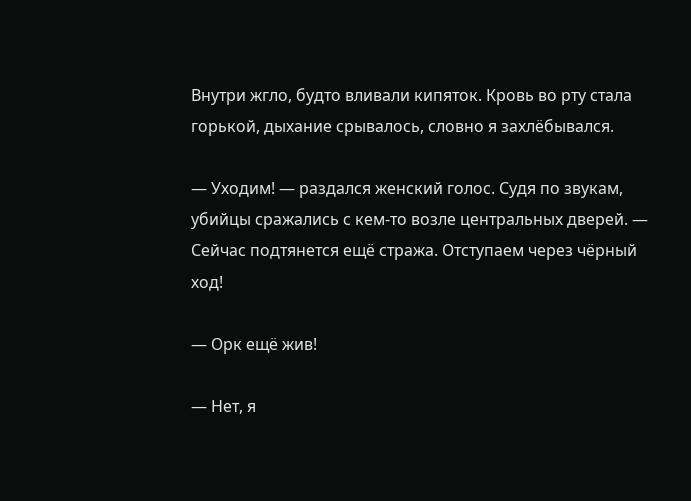Внутри жгло, будто вливали кипяток. Кровь во рту стала горькой, дыхание срывалось, словно я захлёбывался.

— Уходим! — раздался женский голос. Судя по звукам, убийцы сражались с кем-то возле центральных дверей. — Сейчас подтянется ещё стража. Отступаем через чёрный ход!

— Орк ещё жив!

— Нет, я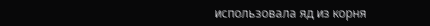использовала яд из корня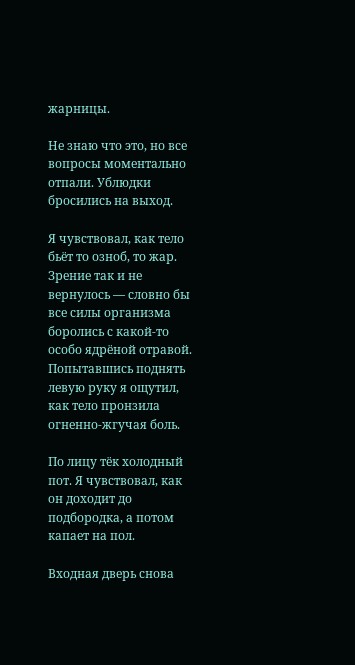жарницы.

Не знаю что это, но все вопросы моментально отпали. Ублюдки бросились на выход.

Я чувствовал, как тело бьёт то озноб, то жар. Зрение так и не вернулось — словно бы все силы организма боролись с какой-то особо ядрёной отравой. Попытавшись поднять левую руку я ощутил, как тело пронзила огненно-жгучая боль.

По лицу тёк холодный пот. Я чувствовал, как он доходит до подбородка, а потом капает на пол.

Входная дверь снова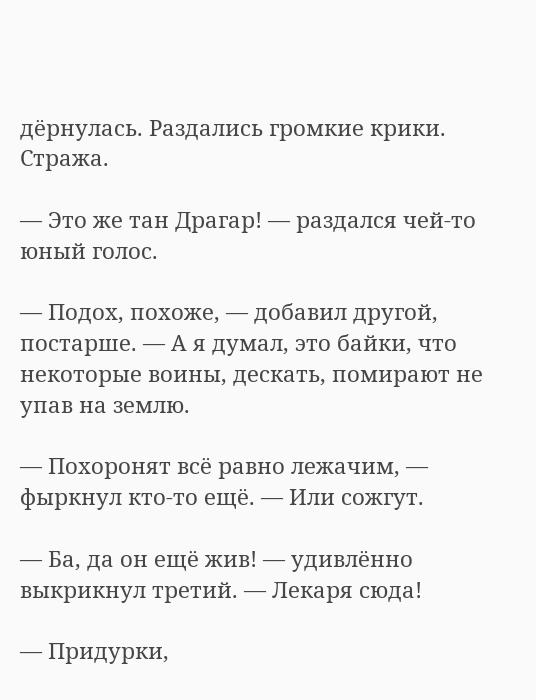дёрнулась. Раздались громкие крики. Стража.

— Это же тан Драгар! — раздался чей-то юный голос.

— Подох, похоже, — добавил другой, постарше. — А я думал, это байки, что некоторые воины, дескать, помирают не упав на землю.

— Похоронят всё равно лежачим, — фыркнул кто-то ещё. — Или сожгут.

— Ба, да он ещё жив! — удивлённо выкрикнул третий. — Лекаря сюда!

— Придурки,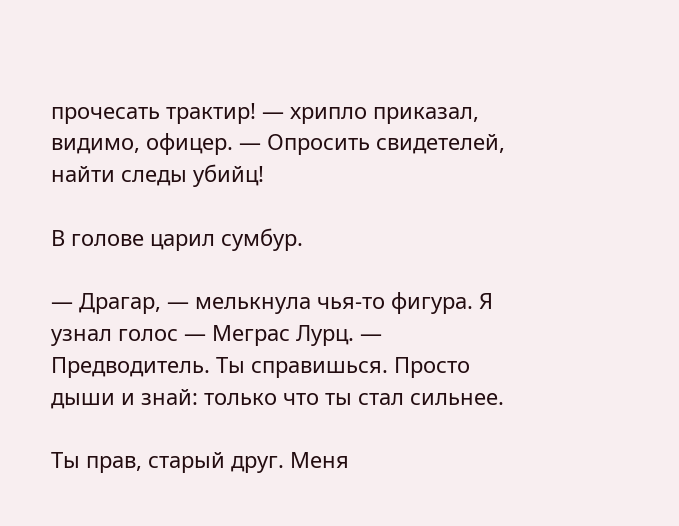прочесать трактир! — хрипло приказал, видимо, офицер. — Опросить свидетелей, найти следы убийц!

В голове царил сумбур.

— Драгар, — мелькнула чья-то фигура. Я узнал голос — Меграс Лурц. — Предводитель. Ты справишься. Просто дыши и знай: только что ты стал сильнее.

Ты прав, старый друг. Меня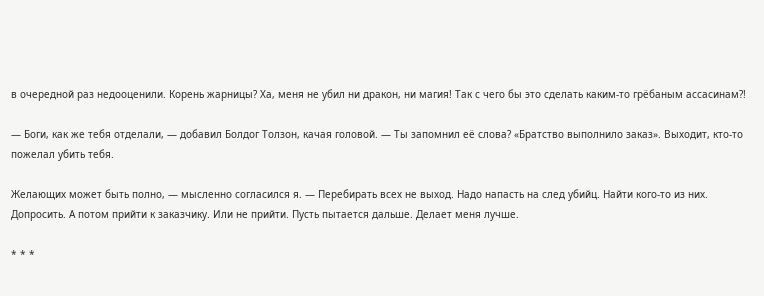в очередной раз недооценили. Корень жарницы? Ха, меня не убил ни дракон, ни магия! Так с чего бы это сделать каким-то грёбаным ассасинам?!

— Боги, как же тебя отделали, — добавил Болдог Толзон, качая головой. — Ты запомнил её слова? «Братство выполнило заказ». Выходит, кто-то пожелал убить тебя.

Желающих может быть полно, — мысленно согласился я. — Перебирать всех не выход. Надо напасть на след убийц. Найти кого-то из них. Допросить. А потом прийти к заказчику. Или не прийти. Пусть пытается дальше. Делает меня лучше.

* * *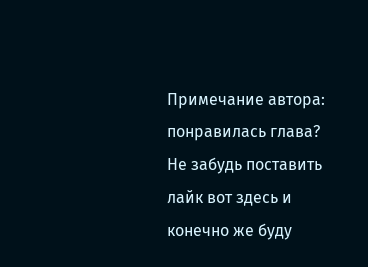Примечание автора: понравилась глава? Не забудь поставить лайк вот здесь и конечно же буду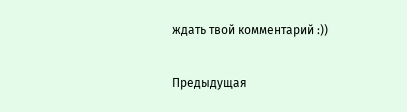ждать твой комментарий :))

Предыдущая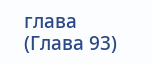глава (Глава 93)